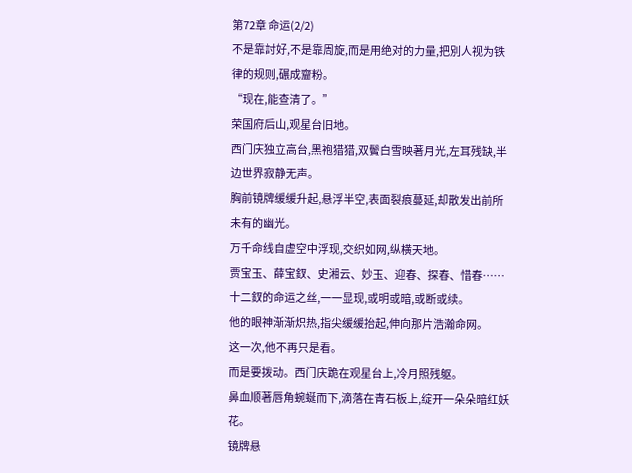第72章 命运(2/2)
不是靠討好,不是靠周旋,而是用绝对的力量,把別人视为铁律的规则,碾成齏粉。
“现在,能查清了。”
荣国府后山,观星台旧地。
西门庆独立高台,黑袍猎猎,双鬢白雪映著月光,左耳残缺,半边世界寂静无声。
胸前镜牌缓缓升起,悬浮半空,表面裂痕蔓延,却散发出前所未有的幽光。
万千命线自虚空中浮现,交织如网,纵横天地。
贾宝玉、薛宝釵、史湘云、妙玉、迎春、探春、惜春……
十二釵的命运之丝,一一显现,或明或暗,或断或续。
他的眼神渐渐炽热,指尖缓缓抬起,伸向那片浩瀚命网。
这一次,他不再只是看。
而是要拨动。西门庆跪在观星台上,冷月照残躯。
鼻血顺著唇角蜿蜒而下,滴落在青石板上,绽开一朵朵暗红妖花。
镜牌悬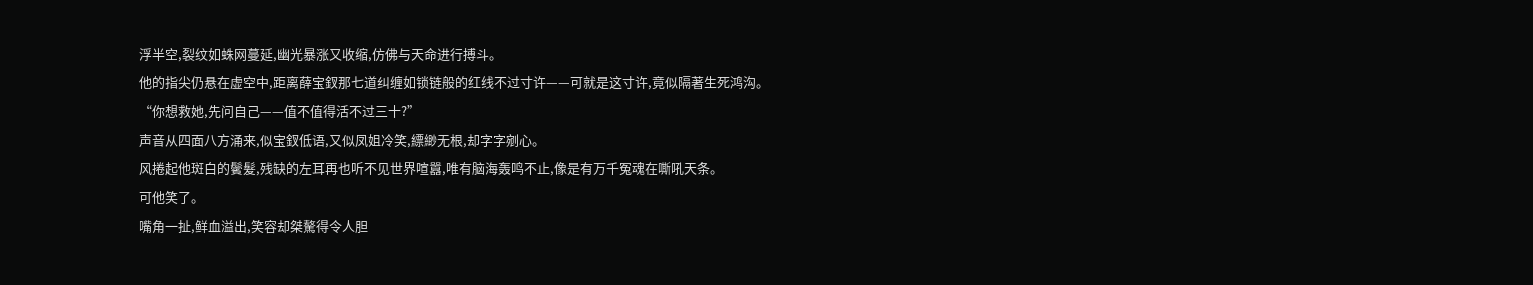浮半空,裂纹如蛛网蔓延,幽光暴涨又收缩,仿佛与天命进行搏斗。
他的指尖仍悬在虚空中,距离薛宝釵那七道纠缠如锁链般的红线不过寸许——可就是这寸许,竟似隔著生死鸿沟。
“你想救她,先问自己——值不值得活不过三十?”
声音从四面八方涌来,似宝釵低语,又似凤姐冷笑,縹緲无根,却字字剜心。
风捲起他斑白的鬢髮,残缺的左耳再也听不见世界喧囂,唯有脑海轰鸣不止,像是有万千冤魂在嘶吼天条。
可他笑了。
嘴角一扯,鲜血溢出,笑容却桀驁得令人胆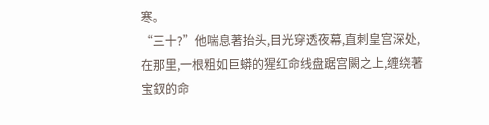寒。
“三十?”他喘息著抬头,目光穿透夜幕,直刺皇宫深处,在那里,一根粗如巨蟒的猩红命线盘踞宫闕之上,缠绕著宝釵的命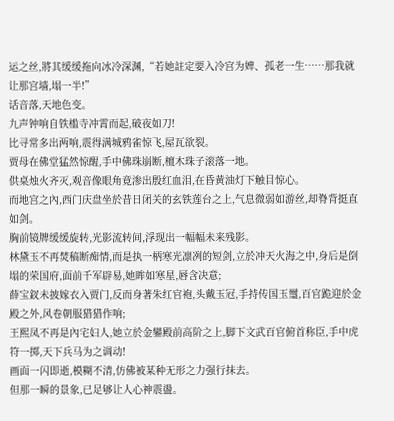运之丝,將其缓缓拖向冰冷深渊,“若她註定要入冷宫为婢、孤老一生……那我就让那宫墙,塌一半!”
话音落,天地色变。
九声钟响自铁槛寺冲霄而起,破夜如刀!
比寻常多出两响,震得满城鸦雀惊飞,屋瓦欲裂。
贾母在佛堂猛然惊醒,手中佛珠崩断,檀木珠子滚落一地。
供桌烛火齐灭,观音像眼角竟渗出殷红血泪,在昏黄油灯下触目惊心。
而地宫之內,西门庆盘坐於昔日闭关的玄铁莲台之上,气息微弱如游丝,却脊背挺直如剑。
胸前镜牌缓缓旋转,光影流转间,浮现出一幅幅未来残影。
林黛玉不再焚稿断痴情,而是执一柄寒光凛冽的短剑,立於冲天火海之中,身后是倒塌的荣国府,面前千军辟易,她眸如寒星,唇含决意;
薛宝釵未披嫁衣入贾门,反而身著朱红官袍,头戴玉冠,手持传国玉璽,百官跪迎於金殿之外,风卷朝服猎猎作响;
王熙凤不再是內宅妇人,她立於金鑾殿前高阶之上,脚下文武百官俯首称臣,手中虎符一掷,天下兵马为之调动!
画面一闪即逝,模糊不清,仿佛被某种无形之力强行抹去。
但那一瞬的景象,已足够让人心神震盪。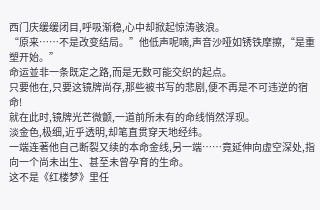西门庆缓缓闭目,呼吸渐稳,心中却掀起惊涛骇浪。
“原来……不是改变结局。”他低声呢喃,声音沙哑如锈铁摩擦,“是重塑开始。”
命运並非一条既定之路,而是无数可能交织的起点。
只要他在,只要这镜牌尚存,那些被书写的悲剧,便不再是不可违逆的宿命!
就在此时,镜牌光芒微颤,一道前所未有的命线悄然浮现。
淡金色,极细,近乎透明,却笔直贯穿天地经纬。
一端连著他自己断裂又续的本命金线,另一端……竟延伸向虚空深处,指向一个尚未出生、甚至未曾孕育的生命。
这不是《红楼梦》里任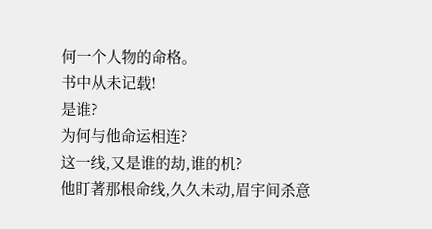何一个人物的命格。
书中从未记载!
是谁?
为何与他命运相连?
这一线,又是谁的劫,谁的机?
他盯著那根命线,久久未动,眉宇间杀意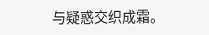与疑惑交织成霜。